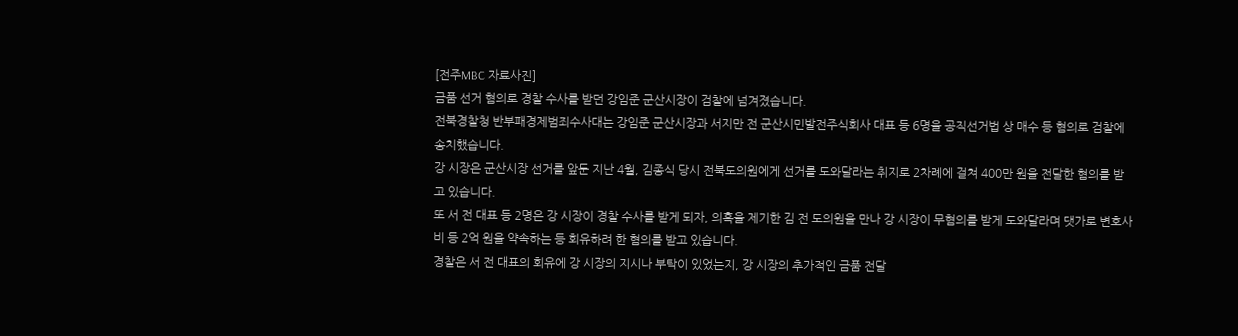[전주MBC 자료사진]
금품 선거 혐의로 경찰 수사를 받던 강임준 군산시장이 검찰에 넘겨졌습니다.
전북경찰청 반부패경제범죄수사대는 강임준 군산시장과 서지만 전 군산시민발전주식회사 대표 등 6명을 공직선거법 상 매수 등 혐의로 검찰에 송치했습니다.
강 시장은 군산시장 선거를 앞둔 지난 4월, 김종식 당시 전북도의원에게 선거를 도와달라는 취지로 2차례에 걸쳐 400만 원을 전달한 혐의를 받고 있습니다.
또 서 전 대표 등 2명은 강 시장이 경찰 수사를 받게 되자, 의혹을 제기한 김 전 도의원을 만나 강 시장이 무혐의를 받게 도와달라며 댓가로 변호사비 등 2억 원을 약속하는 등 회유하려 한 혐의를 받고 있습니다.
경찰은 서 전 대표의 회유에 강 시장의 지시나 부탁이 있었는지, 강 시장의 추가적인 금품 전달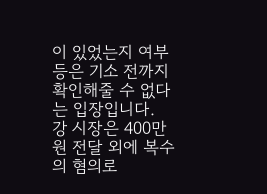이 있었는지 여부 등은 기소 전까지 확인해줄 수 없다는 입장입니다.
강 시장은 400만 원 전달 외에 복수의 혐의로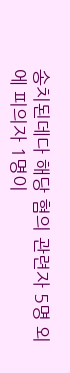송치된데다 해당 혐의 관련자 5명 외에 피의자 1명이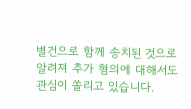별건으로 함께 송치된 것으로 알려져 추가 혐의에 대해서도 관심이 쏠리고 있습니다.